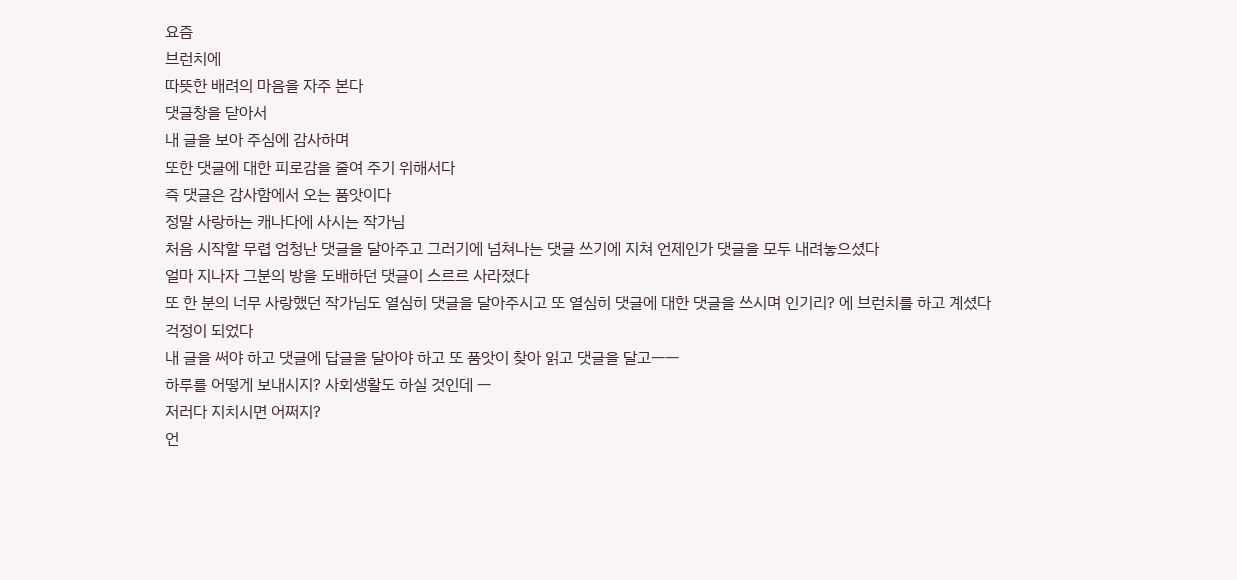요즘
브런치에
따뜻한 배려의 마음을 자주 본다
댓글창을 닫아서
내 글을 보아 주심에 감사하며
또한 댓글에 대한 피로감을 줄여 주기 위해서다
즉 댓글은 감사함에서 오는 품앗이다
정말 사랑하는 캐나다에 사시는 작가님
처음 시작할 무렵 엄청난 댓글을 달아주고 그러기에 넘쳐나는 댓글 쓰기에 지쳐 언제인가 댓글을 모두 내려놓으셨다
얼마 지나자 그분의 방을 도배하던 댓글이 스르르 사라졌다
또 한 분의 너무 사랑했던 작가님도 열심히 댓글을 달아주시고 또 열심히 댓글에 대한 댓글을 쓰시며 인기리? 에 브런치를 하고 계셨다
걱정이 되었다
내 글을 써야 하고 댓글에 답글을 달아야 하고 또 품앗이 찾아 읽고 댓글을 달고ㅡㅡ
하루를 어떻게 보내시지? 사회생활도 하실 것인데 ㅡ
저러다 지치시면 어쩌지?
언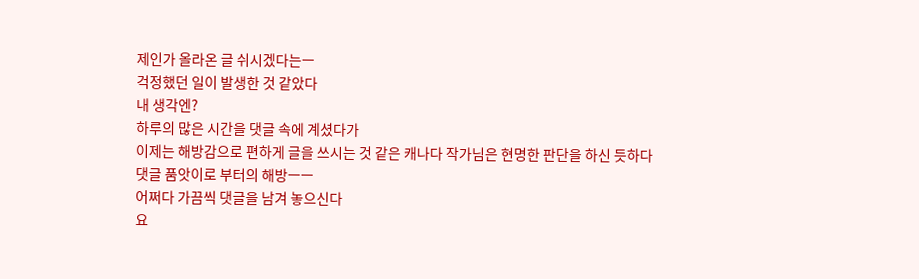제인가 올라온 글 쉬시겠다는ㅡ
걱정했던 일이 발생한 것 같았다
내 생각엔?
하루의 많은 시간을 댓글 속에 계셨다가
이제는 해방감으로 편하게 글을 쓰시는 것 같은 캐나다 작가님은 현명한 판단을 하신 듯하다
댓글 품앗이로 부터의 해방ㅡㅡ
어쩌다 가끔씩 댓글을 남겨 놓으신다
요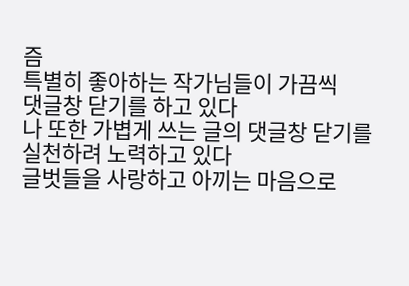즘
특별히 좋아하는 작가님들이 가끔씩
댓글창 닫기를 하고 있다
나 또한 가볍게 쓰는 글의 댓글창 닫기를 실천하려 노력하고 있다
글벗들을 사랑하고 아끼는 마음으로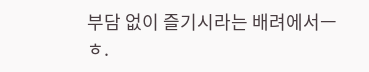부담 없이 즐기시라는 배려에서ㅡㅎ.